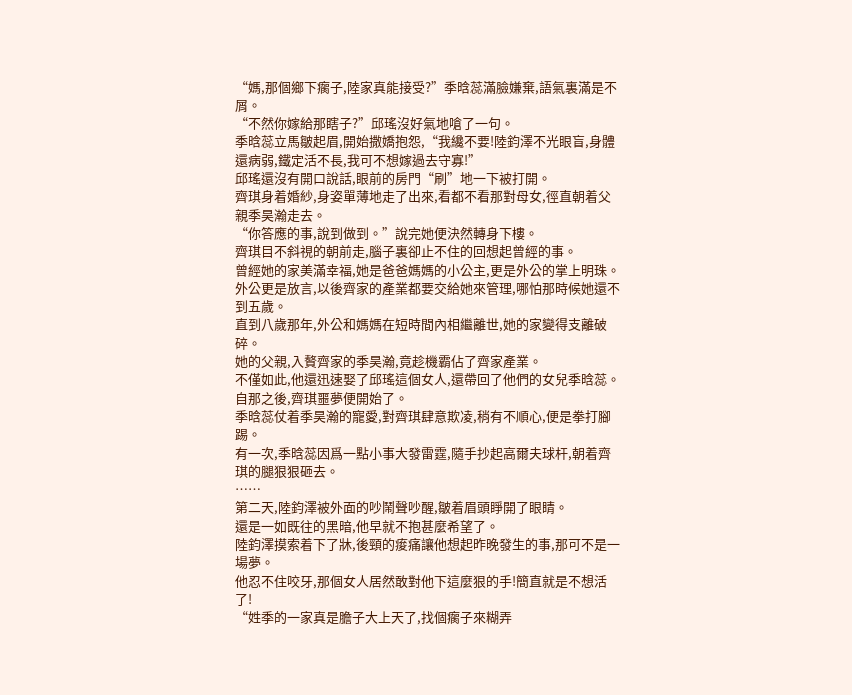“媽,那個鄉下瘸子,陸家真能接受?”季晗蕊滿臉嫌棄,語氣裏滿是不屑。
“不然你嫁給那瞎子?”邱瑤沒好氣地嗆了一句。
季晗蕊立馬皺起眉,開始撒嬌抱怨,“我纔不要!陸鈞澤不光眼盲,身體還病弱,鐵定活不長,我可不想嫁過去守寡!”
邱瑤還沒有開口說話,眼前的房門“刷”地一下被打開。
齊琪身着婚紗,身姿單薄地走了出來,看都不看那對母女,徑直朝着父親季昊瀚走去。
“你答應的事,說到做到。”說完她便決然轉身下樓。
齊琪目不斜視的朝前走,腦子裏卻止不住的回想起曾經的事。
曾經她的家美滿幸福,她是爸爸媽媽的小公主,更是外公的掌上明珠。
外公更是放言,以後齊家的產業都要交給她來管理,哪怕那時候她還不到五歲。
直到八歲那年,外公和媽媽在短時間內相繼離世,她的家變得支離破碎。
她的父親,入贅齊家的季昊瀚,竟趁機霸佔了齊家產業。
不僅如此,他還迅速娶了邱瑤這個女人,還帶回了他們的女兒季晗蕊。
自那之後,齊琪噩夢便開始了。
季晗蕊仗着季昊瀚的寵愛,對齊琪肆意欺凌,稍有不順心,便是拳打腳踢。
有一次,季晗蕊因爲一點小事大發雷霆,隨手抄起高爾夫球杆,朝着齊琪的腿狠狠砸去。
……
第二天,陸鈞澤被外面的吵鬧聲吵醒,皺着眉頭睜開了眼睛。
還是一如既往的黑暗,他早就不抱甚麼希望了。
陸鈞澤摸索着下了牀,後頸的痠痛讓他想起昨晚發生的事,那可不是一場夢。
他忍不住咬牙,那個女人居然敢對他下這麼狠的手!簡直就是不想活了!
“姓季的一家真是膽子大上天了,找個瘸子來糊弄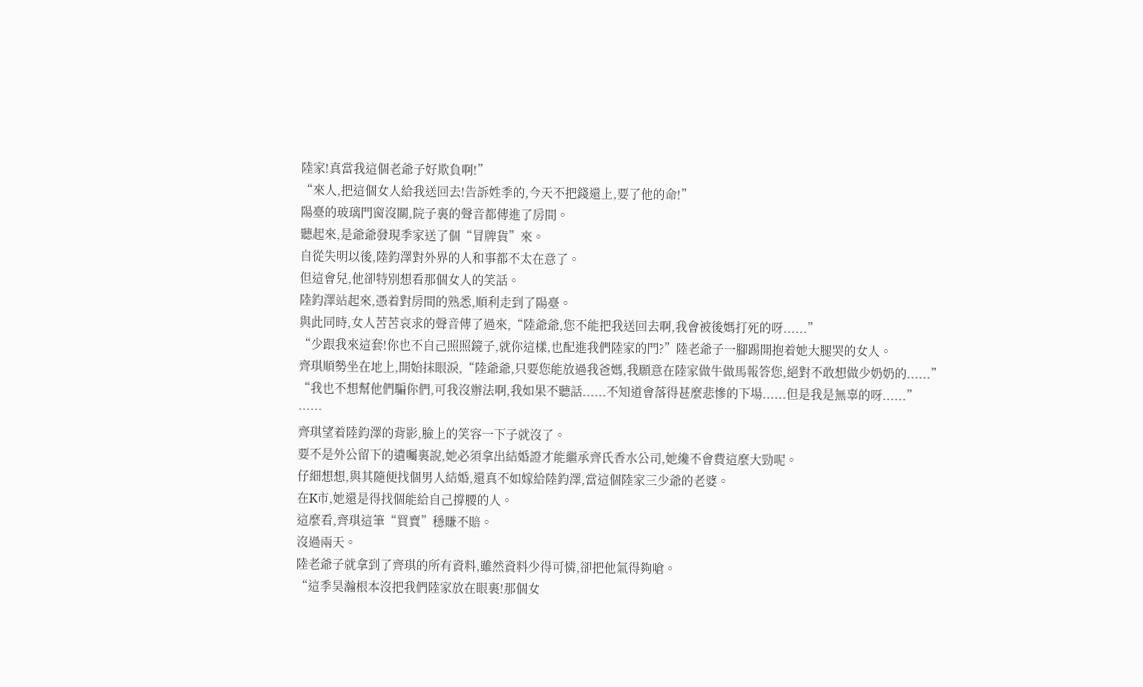陸家!真當我這個老爺子好欺負啊!”
“來人,把這個女人給我送回去!告訴姓季的,今天不把錢還上,要了他的命!”
陽臺的玻璃門窗沒關,院子裏的聲音都傳進了房間。
聽起來,是爺爺發現季家送了個“冒牌貨”來。
自從失明以後,陸鈞澤對外界的人和事都不太在意了。
但這會兒,他卻特別想看那個女人的笑話。
陸鈞澤站起來,憑着對房間的熟悉,順利走到了陽臺。
與此同時,女人苦苦哀求的聲音傳了過來,“陸爺爺,您不能把我送回去啊,我會被後媽打死的呀......”
“少跟我來這套!你也不自己照照鏡子,就你這樣,也配進我們陸家的門?”陸老爺子一腳踢開抱着她大腿哭的女人。
齊琪順勢坐在地上,開始抹眼淚,“陸爺爺,只要您能放過我爸媽,我願意在陸家做牛做馬報答您,絕對不敢想做少奶奶的......”
“我也不想幫他們騙你們,可我沒辦法啊,我如果不聽話......不知道會落得甚麼悲慘的下場......但是我是無辜的呀......”
……
齊琪望着陸鈞澤的背影,臉上的笑容一下子就沒了。
要不是外公留下的遺囑裏說,她必須拿出結婚證才能繼承齊氏香水公司,她纔不會費這麼大勁呢。
仔細想想,與其隨便找個男人結婚,還真不如嫁給陸鈞澤,當這個陸家三少爺的老婆。
在K市,她還是得找個能給自己撐腰的人。
這麼看,齊琪這筆“買賣”穩賺不賠。
沒過兩天。
陸老爺子就拿到了齊琪的所有資料,雖然資料少得可憐,卻把他氣得夠嗆。
“這季昊瀚根本沒把我們陸家放在眼裏!那個女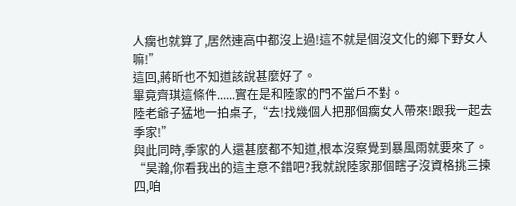人瘸也就算了,居然連高中都沒上過!這不就是個沒文化的鄉下野女人嘛!”
這回,蔣昕也不知道該說甚麼好了。
畢竟齊琪這條件......實在是和陸家的門不當戶不對。
陸老爺子猛地一拍桌子,“去!找幾個人把那個瘸女人帶來!跟我一起去季家!”
與此同時,季家的人還甚麼都不知道,根本沒察覺到暴風雨就要來了。
“昊瀚,你看我出的這主意不錯吧?我就說陸家那個瞎子沒資格挑三揀四,咱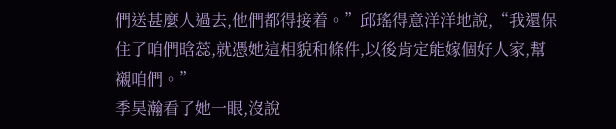們送甚麼人過去,他們都得接着。”邱瑤得意洋洋地說,“我還保住了咱們晗蕊,就憑她這相貌和條件,以後肯定能嫁個好人家,幫襯咱們。”
季昊瀚看了她一眼,沒說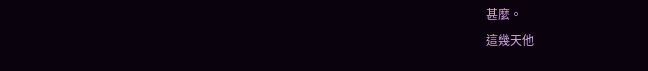甚麼。
這幾天他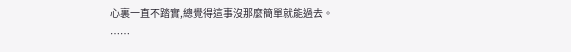心裏一直不踏實,總覺得這事沒那麼簡單就能過去。
……